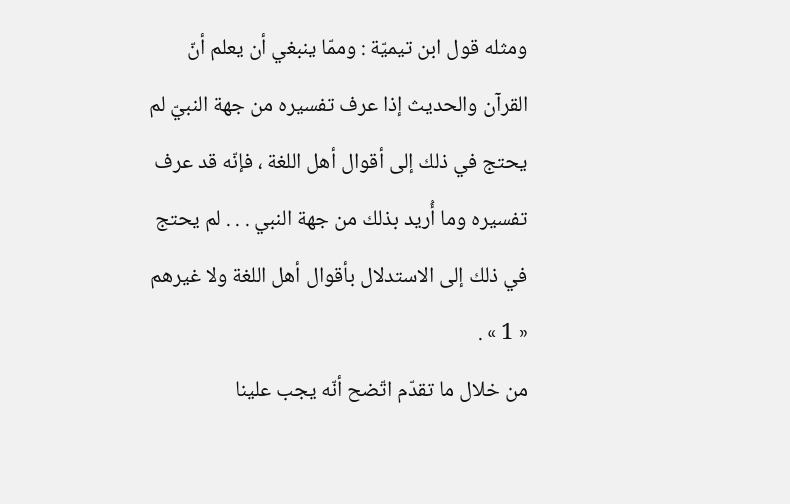ومثله قول ابن تيميّة : وممّا ينبغي أن يعلم أنّ القرآن والحديث إذا عرف تفسيره من جهة النبيّ لم يحتج في ذلك إلى أقوال أهل اللغة ، فإنّه قد عرف تفسيره وما أُريد بذلك من جهة النبي . . . لم يحتج في ذلك إلى الاستدلال بأقوال أهل اللغة ولا غيرهم « 1 » .
من خلال ما تقدّم اتّضح أنّه يجب علينا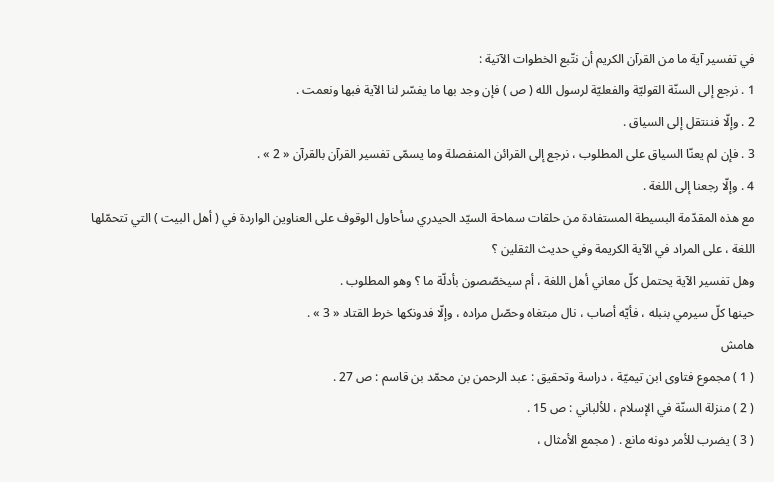في تفسير آية ما من القرآن الكريم أن نتّبع الخطوات الآتية :
1 . نرجع إلى السنّة القوليّة والفعليّة لرسول الله ( ص ) فإن وجد بها ما يفسّر لنا الآية فبها ونعمت .
2 . وإلّا فننتقل إلى السياق .
3 . فإن لم يعنّا السياق على المطلوب ، نرجع إلى القرائن المنفصلة وما يسمّى تفسير القرآن بالقرآن « 2 » .
4 . وإلّا رجعنا إلى اللغة .
مع هذه المقدّمة البسيطة المستفادة من حلقات سماحة السيّد الحيدري سأحاول الوقوف على العناوين الواردة في ( أهل البيت ) التي تتحمّلها اللغة ، على المراد في الآية الكريمة وفي حديث الثقلين ؟
وهل تفسير الآية يحتمل كلّ معاني أهل اللغة ، أم سيخصّصون بأدلّة ما ؟ وهو المطلوب .
حينها كلّ سيرمي بنبله ، فأيّه أصاب ، نال مبتغاه وحصّل مراده ، وإلّا فدونكها خرط القتاد « 3 » .
هامش
( 1 ) مجموع فتاوى ابن تيميّة ، دراسة وتحقيق : عبد الرحمن بن محمّد بن قاسم : ص 27 .
( 2 ) منزلة السنّة في الإسلام ، للألباني : ص 15 .
( 3 ) يضرب للأمر دونه مانع . ( مجمع الأمثال ،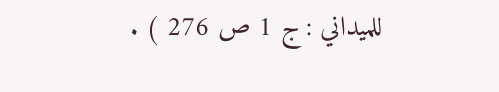للميداني : ج 1 ص 276 ) .